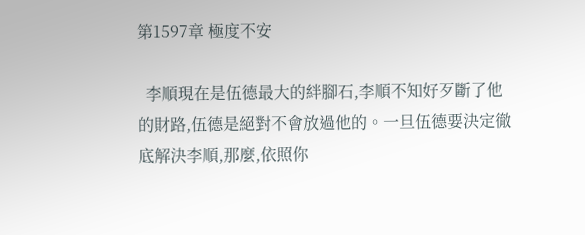第1597章 極度不安

  李順現在是伍德最大的絆腳石,李順不知好歹斷了他的財路,伍德是絕對不會放過他的。一旦伍德要決定徹底解決李順,那麼,依照你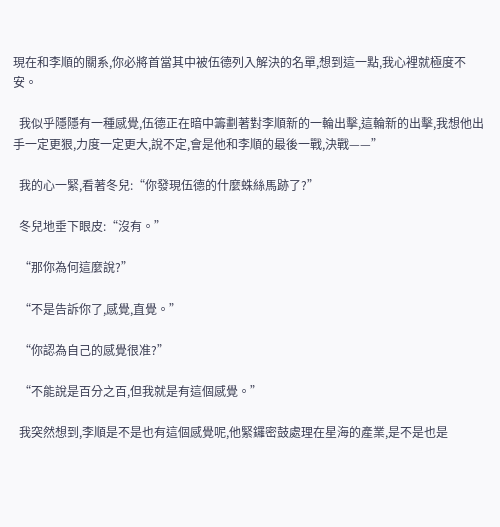現在和李順的關系,你必將首當其中被伍德列入解決的名單,想到這一點,我心裡就極度不安。

  我似乎隱隱有一種感覺,伍德正在暗中籌劃著對李順新的一輪出擊,這輪新的出擊,我想他出手一定更狠,力度一定更大,說不定,會是他和李順的最後一戰,決戰——”

  我的心一緊,看著冬兒:“你發現伍德的什麼蛛絲馬跡了?”

  冬兒地垂下眼皮:“沒有。”

  “那你為何這麼說?”

  “不是告訴你了,感覺,直覺。”

  “你認為自己的感覺很准?”

  “不能說是百分之百,但我就是有這個感覺。”

  我突然想到,李順是不是也有這個感覺呢,他緊鑼密鼓處理在星海的產業,是不是也是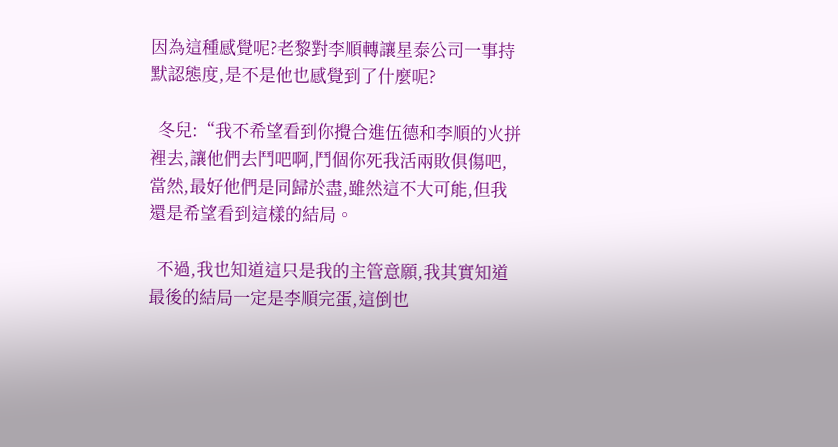因為這種感覺呢?老黎對李順轉讓星泰公司一事持默認態度,是不是他也感覺到了什麼呢?

  冬兒:“我不希望看到你攪合進伍德和李順的火拼裡去,讓他們去鬥吧啊,鬥個你死我活兩敗俱傷吧,當然,最好他們是同歸於盡,雖然這不大可能,但我還是希望看到這樣的結局。

  不過,我也知道這只是我的主管意願,我其實知道最後的結局一定是李順完蛋,這倒也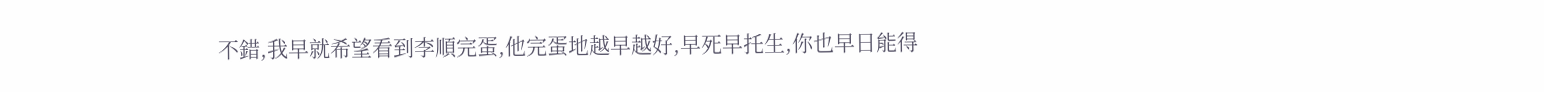不錯,我早就希望看到李順完蛋,他完蛋地越早越好,早死早托生,你也早日能得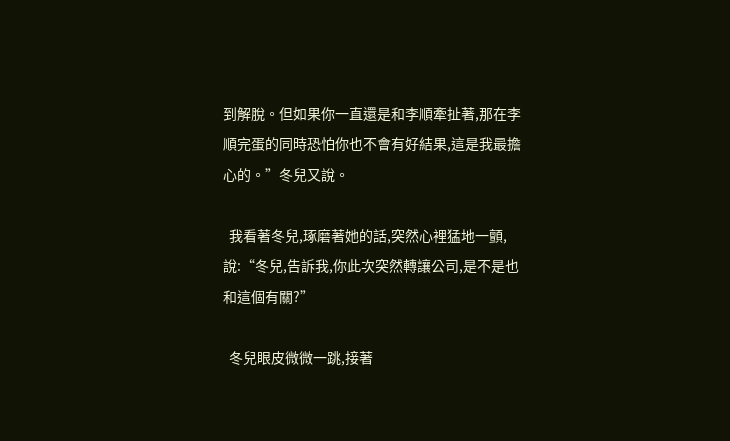到解脫。但如果你一直還是和李順牽扯著,那在李順完蛋的同時恐怕你也不會有好結果,這是我最擔心的。”冬兒又說。

  我看著冬兒,琢磨著她的話,突然心裡猛地一顫,說:“冬兒,告訴我,你此次突然轉讓公司,是不是也和這個有關?”

  冬兒眼皮微微一跳,接著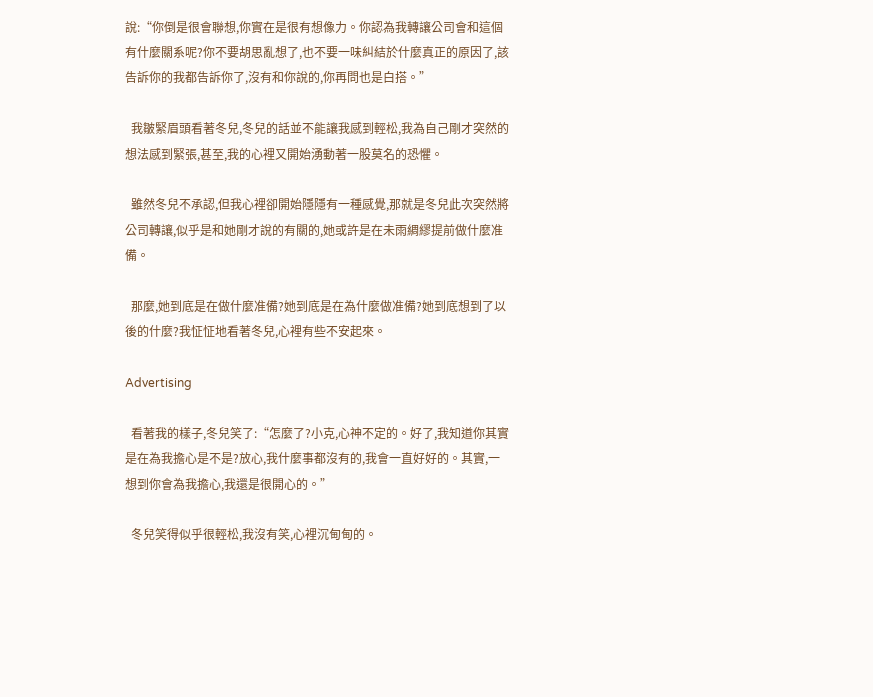說:“你倒是很會聯想,你實在是很有想像力。你認為我轉讓公司會和這個有什麼關系呢?你不要胡思亂想了,也不要一味糾結於什麼真正的原因了,該告訴你的我都告訴你了,沒有和你說的,你再問也是白搭。”

  我皺緊眉頭看著冬兒,冬兒的話並不能讓我感到輕松,我為自己剛才突然的想法感到緊張,甚至,我的心裡又開始湧動著一股莫名的恐懼。

  雖然冬兒不承認,但我心裡卻開始隱隱有一種感覺,那就是冬兒此次突然將公司轉讓,似乎是和她剛才說的有關的,她或許是在未雨綢繆提前做什麼准備。

  那麼,她到底是在做什麼准備?她到底是在為什麼做准備?她到底想到了以後的什麼?我怔怔地看著冬兒,心裡有些不安起來。

Advertising

  看著我的樣子,冬兒笑了:“怎麼了?小克,心神不定的。好了,我知道你其實是在為我擔心是不是?放心,我什麼事都沒有的,我會一直好好的。其實,一想到你會為我擔心,我還是很開心的。”

  冬兒笑得似乎很輕松,我沒有笑,心裡沉甸甸的。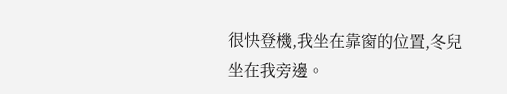很快登機,我坐在靠窗的位置,冬兒坐在我旁邊。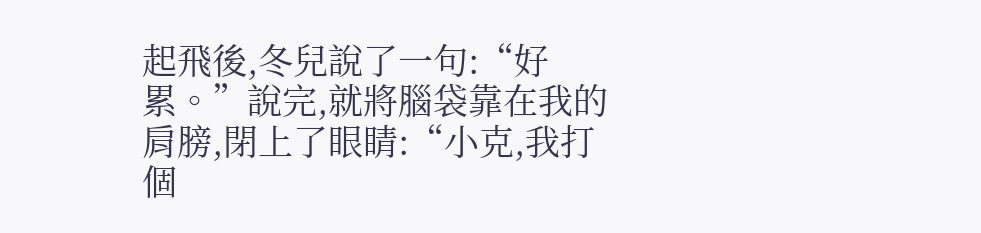起飛後,冬兒說了一句:“好累。”說完,就將腦袋靠在我的肩膀,閉上了眼睛:“小克,我打個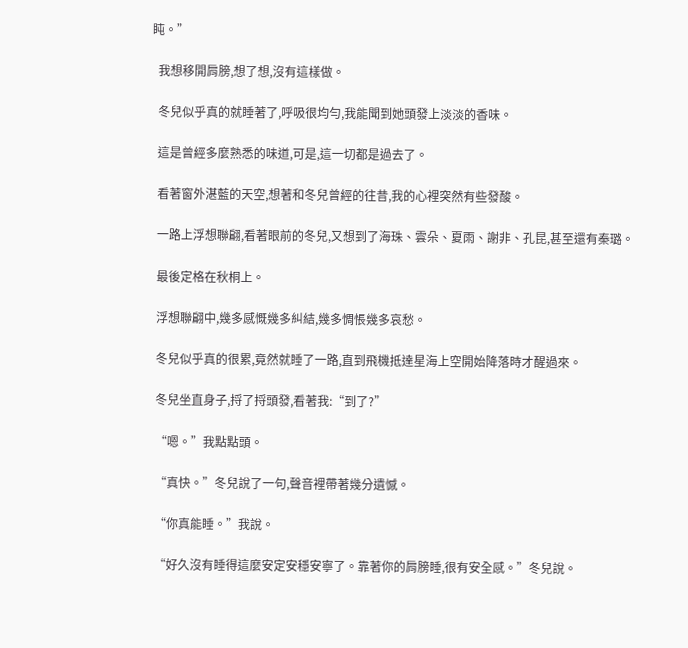盹。”

  我想移開肩膀,想了想,沒有這樣做。

  冬兒似乎真的就睡著了,呼吸很均勻,我能聞到她頭發上淡淡的香味。

  這是曾經多麼熟悉的味道,可是,這一切都是過去了。

  看著窗外湛藍的天空,想著和冬兒曾經的往昔,我的心裡突然有些發酸。

  一路上浮想聯翩,看著眼前的冬兒,又想到了海珠、雲朵、夏雨、謝非、孔昆,甚至還有秦璐。

  最後定格在秋桐上。

  浮想聯翩中,幾多感慨幾多糾結,幾多惆悵幾多哀愁。

  冬兒似乎真的很累,竟然就睡了一路,直到飛機抵達星海上空開始降落時才醒過來。

  冬兒坐直身子,捋了捋頭發,看著我:“到了?”

  “嗯。”我點點頭。

  “真快。”冬兒說了一句,聲音裡帶著幾分遺憾。

  “你真能睡。”我說。

  “好久沒有睡得這麼安定安穩安寧了。靠著你的肩膀睡,很有安全感。”冬兒說。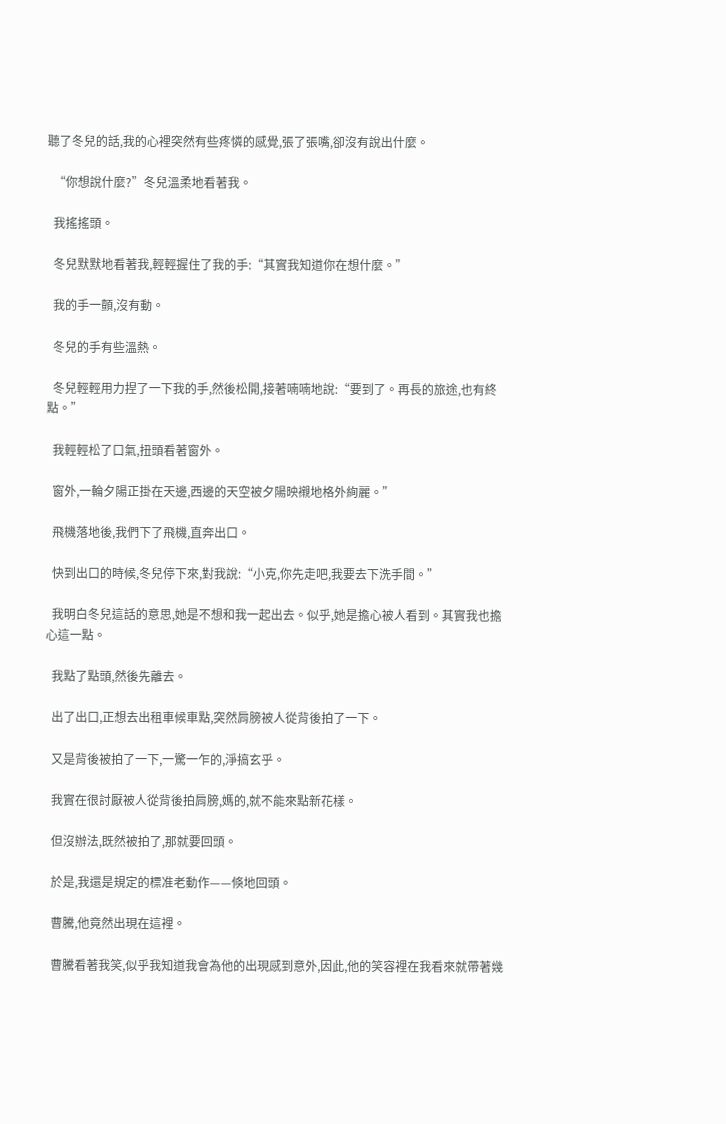聽了冬兒的話,我的心裡突然有些疼憐的感覺,張了張嘴,卻沒有說出什麼。

  “你想說什麼?”冬兒溫柔地看著我。

  我搖搖頭。

  冬兒默默地看著我,輕輕握住了我的手:“其實我知道你在想什麼。”

  我的手一顫,沒有動。

  冬兒的手有些溫熱。

  冬兒輕輕用力捏了一下我的手,然後松開,接著喃喃地說:“要到了。再長的旅途,也有終點。”

  我輕輕松了口氣,扭頭看著窗外。

  窗外,一輪夕陽正掛在天邊,西邊的天空被夕陽映襯地格外絢麗。”

  飛機落地後,我們下了飛機,直奔出口。

  快到出口的時候,冬兒停下來,對我說:“小克,你先走吧,我要去下洗手間。”

  我明白冬兒這話的意思,她是不想和我一起出去。似乎,她是擔心被人看到。其實我也擔心這一點。

  我點了點頭,然後先離去。

  出了出口,正想去出租車候車點,突然肩膀被人從背後拍了一下。

  又是背後被拍了一下,一驚一乍的,淨搞玄乎。

  我實在很討厭被人從背後拍肩膀,媽的,就不能來點新花樣。

  但沒辦法,既然被拍了,那就要回頭。

  於是,我還是規定的標准老動作——倏地回頭。

  曹騰,他竟然出現在這裡。

  曹騰看著我笑,似乎我知道我會為他的出現感到意外,因此,他的笑容裡在我看來就帶著幾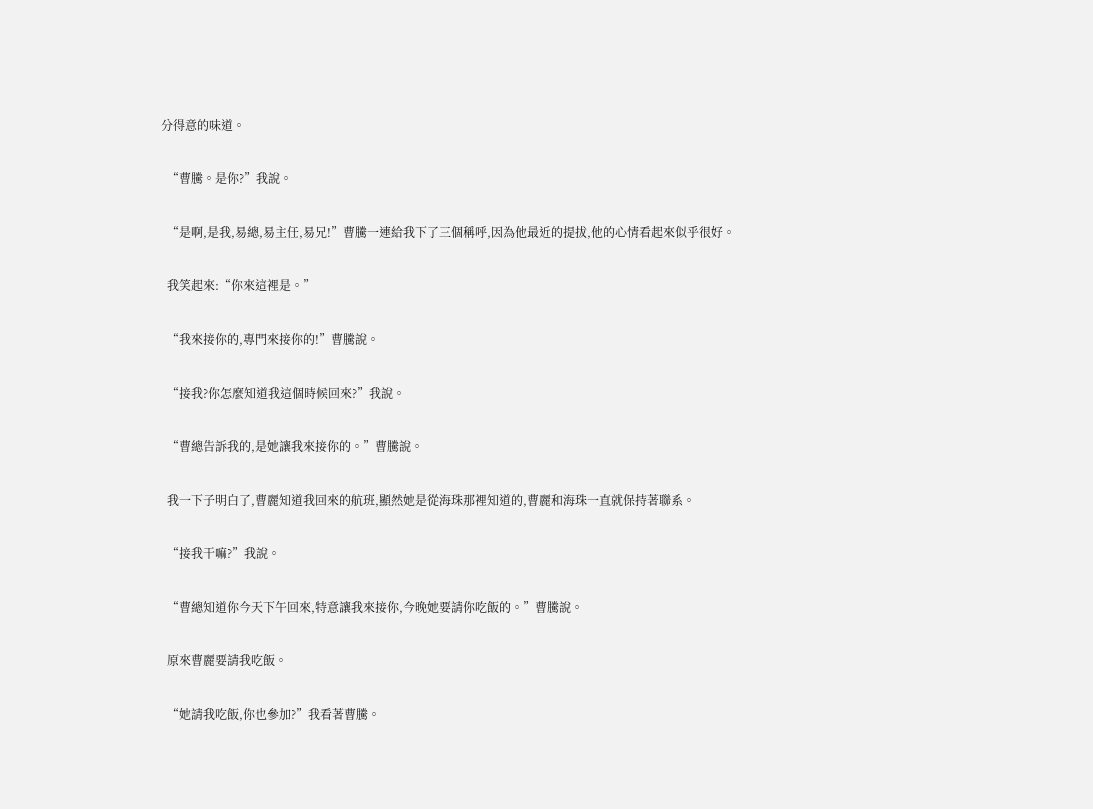分得意的味道。

  “曹騰。是你?”我說。

  “是啊,是我,易總,易主任,易兄!”曹騰一連給我下了三個稱呼,因為他最近的提拔,他的心情看起來似乎很好。

  我笑起來:“你來這裡是。”

  “我來接你的,專門來接你的!”曹騰說。

  “接我?你怎麼知道我這個時候回來?”我說。

  “曹總告訴我的,是她讓我來接你的。”曹騰說。

  我一下子明白了,曹麗知道我回來的航班,顯然她是從海珠那裡知道的,曹麗和海珠一直就保持著聯系。

  “接我干嘛?”我說。

  “曹總知道你今天下午回來,特意讓我來接你,今晚她要請你吃飯的。”曹騰說。

  原來曹麗要請我吃飯。

  “她請我吃飯,你也參加?”我看著曹騰。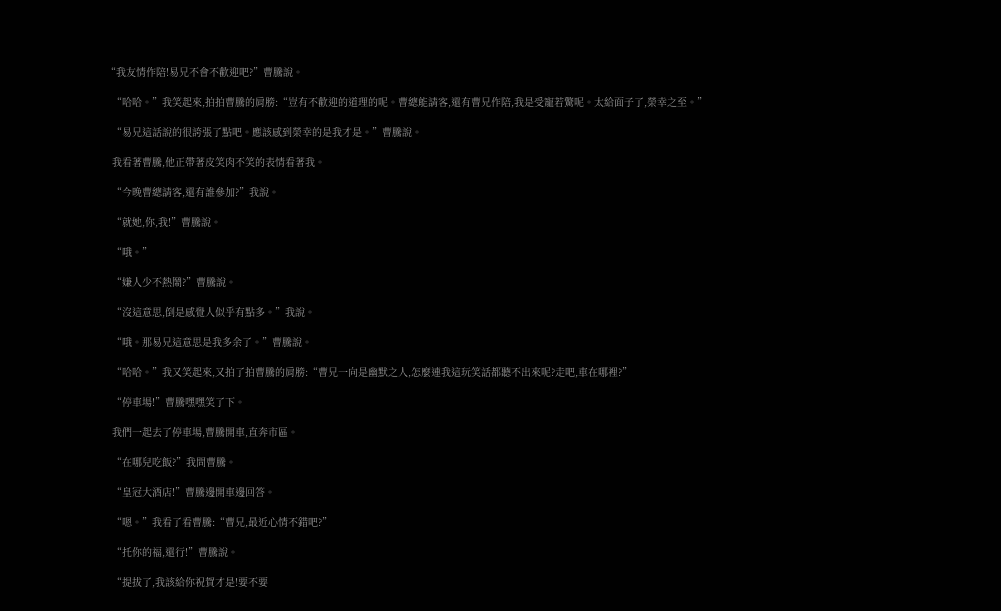“我友情作陪!易兄不會不歡迎吧?”曹騰說。

  “哈哈。”我笑起來,拍拍曹騰的肩膀:“豈有不歡迎的道理的呢。曹總能請客,還有曹兄作陪,我是受寵若驚呢。太給面子了,榮幸之至。”

  “易兄這話說的很誇張了點吧。應該感到榮幸的是我才是。”曹騰說。

  我看著曹騰,他正帶著皮笑肉不笑的表情看著我。

  “今晚曹總請客,還有誰參加?”我說。

  “就她,你,我!”曹騰說。

  “哦。”

  “嫌人少不熱鬧?”曹騰說。

  “沒這意思,倒是感覺人似乎有點多。”我說。

  “哦。那易兄這意思是我多余了。”曹騰說。

  “哈哈。”我又笑起來,又拍了拍曹騰的肩膀:“曹兄一向是幽默之人,怎麼連我這玩笑話都聽不出來呢?走吧,車在哪裡?”

  “停車場!”曹騰嘿嘿笑了下。

  我們一起去了停車場,曹騰開車,直奔市區。

  “在哪兒吃飯?”我問曹騰。

  “皇冠大酒店!”曹騰邊開車邊回答。

  “嗯。”我看了看曹騰:“曹兄,最近心情不錯吧?”

  “托你的福,還行!”曹騰說。

  “提拔了,我該給你祝賀才是!要不要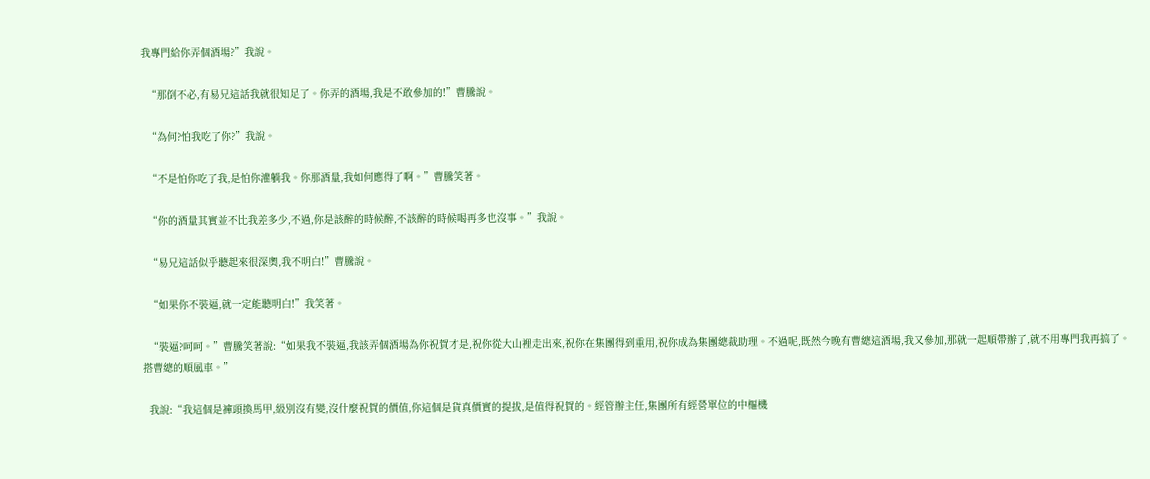我專門給你弄個酒場?”我說。

  “那倒不必,有易兄這話我就很知足了。你弄的酒場,我是不敢參加的!”曹騰說。

  “為何?怕我吃了你?”我說。

  “不是怕你吃了我,是怕你灌躺我。你那酒量,我如何應得了啊。”曹騰笑著。

  “你的酒量其實並不比我差多少,不過,你是該醉的時候醉,不該醉的時候喝再多也沒事。”我說。

  “易兄這話似乎聽起來很深奧,我不明白!”曹騰說。

  “如果你不裝逼,就一定能聽明白!”我笑著。

  “裝逼?呵呵。”曹騰笑著說:“如果我不裝逼,我該弄個酒場為你祝賀才是,祝你從大山裡走出來,祝你在集團得到重用,祝你成為集團總裁助理。不過呢,既然今晚有曹總這酒場,我又參加,那就一起順帶辦了,就不用專門我再搞了。搭曹總的順風車。”

  我說:“我這個是褲頭換馬甲,級別沒有變,沒什麼祝賀的價值,你這個是貨真價實的提拔,是值得祝賀的。經管辦主任,集團所有經營單位的中樞機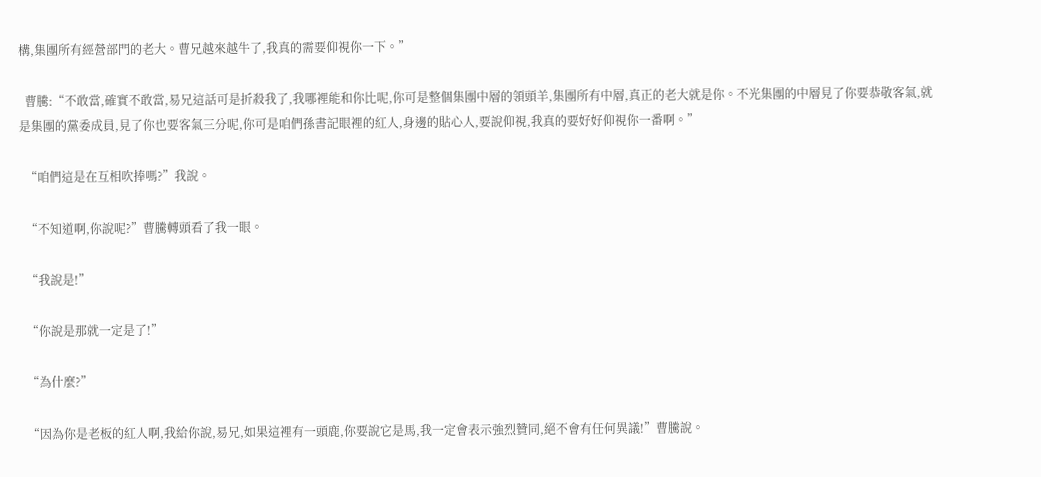構,集團所有經營部門的老大。曹兄越來越牛了,我真的需要仰視你一下。”

  曹騰:“不敢當,確實不敢當,易兄這話可是折殺我了,我哪裡能和你比呢,你可是整個集團中層的領頭羊,集團所有中層,真正的老大就是你。不光集團的中層見了你要恭敬客氣,就是集團的黨委成員,見了你也要客氣三分呢,你可是咱們孫書記眼裡的紅人,身邊的貼心人,要說仰視,我真的要好好仰視你一番啊。”

  “咱們這是在互相吹捧嗎?”我說。

  “不知道啊,你說呢?”曹騰轉頭看了我一眼。

  “我說是!”

  “你說是那就一定是了!”

  “為什麼?”

  “因為你是老板的紅人啊,我給你說,易兄,如果這裡有一頭鹿,你要說它是馬,我一定會表示強烈贊同,絕不會有任何異議!”曹騰說。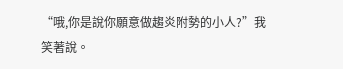“哦,你是說你願意做趨炎附勢的小人?”我笑著說。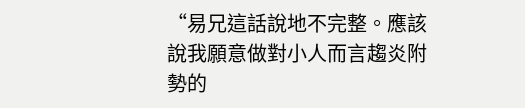“易兄這話說地不完整。應該說我願意做對小人而言趨炎附勢的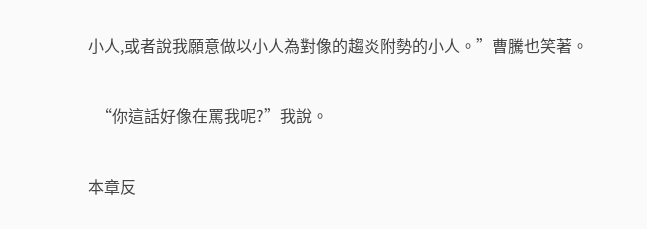小人,或者說我願意做以小人為對像的趨炎附勢的小人。”曹騰也笑著。

  “你這話好像在罵我呢?”我說。

本章反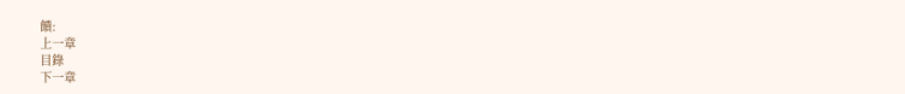饋:
上一章
目錄
下一章